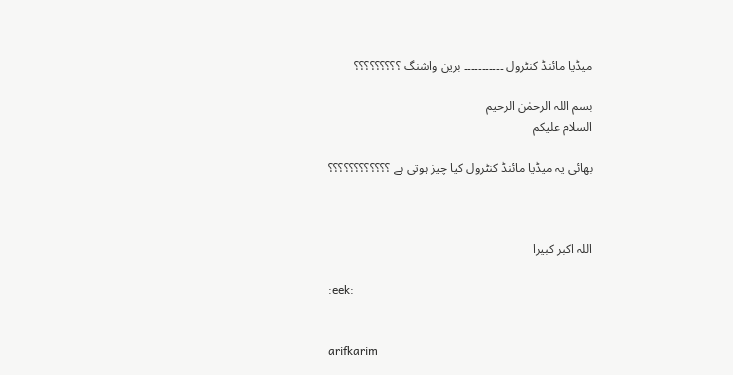میڈیا مائنڈ کنٹرول ۔۔۔۔۔۔۔۔۔۔۔ برین واشنگ ؟؟؟؟؟؟؟؟؟

بسم اللہ الرحمٰن الرحیم
السلام علیکم

بھائی یہ میڈیا مائنڈ کنٹرول کیا چیز ہوتی ہے ؟؟؟؟؟؟؟؟؟؟؟؟



اللہ اکبر کبیرا

:eek:


arifkarim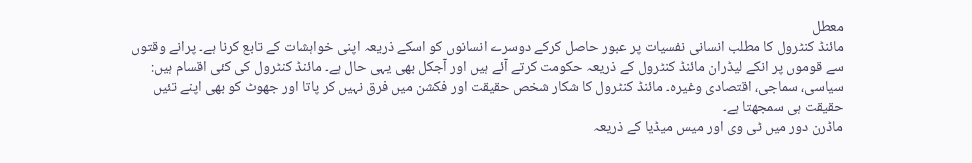معطل
مائنڈ کنٹرول کا مطلب انسانی نفسیات پر عبور حاصل کرکے دوسرے انسانوں کو اسکے ذریعہ اپنی خواہشات کے تابع کرنا ہے۔ پرانے وقتوں سے قوموں پر انکے لیڈران مائنڈ کنٹرول کے ذریعہ حکومت کرتے آئے ہیں اور آجکل بھی یہی حال ہے۔ مائنڈ کنٹرول کی کئی اقسام ہیں: سیاسی، سماجی، اقتصادی وغیرہ۔ مائنڈ کنٹرول کا شکار شخص حقیقت اور فکشن میں فرق نہیں کر پاتا اور جھوٹ کو بھی اپنے تئیں حقیقت ہی سمجھتا ہے۔
ماڈرن دور میں ٹی وی اور میس میڈیا کے ذریعہ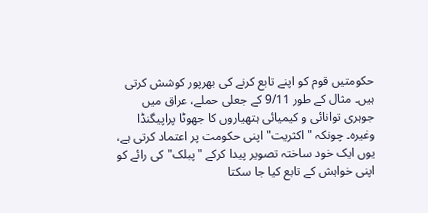حکومتیں قوم کو اپنے تابع کرنے کی بھرپور کوشش کرتی ہیں۔ مثال کے طور 9/11 کے جعلی حملے، عراق میں جوہری توانائی و کیمیائی ہتھیاروں کا جھوٹا پراپیگنڈا وغیرہ۔ چونکہ "اکثریت" اپنی حکومت پر اعتماد کرتی ہے، یوں ایک خود ساختہ تصویر پیدا کرکے "پبلک" کی رائے کو اپنی خواہش کے تابع کیا جا سکتا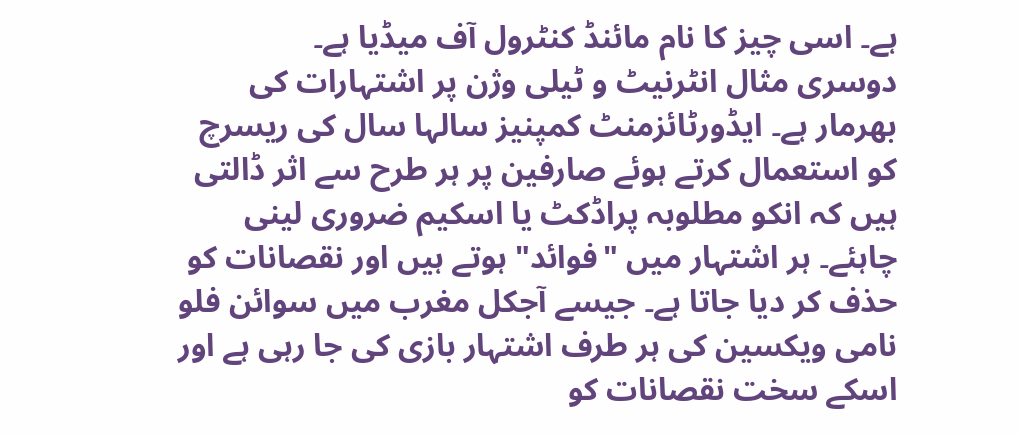ہے۔ اسی چیز کا نام مائنڈ کنٹرول آف میڈیا ہے۔
دوسری مثال انٹرنیٹ و ٹیلی وژن پر اشتہارات کی بھرمار ہے۔ ایڈورٹائزمنٹ کمپنیز سالہا سال کی ریسرچ کو استعمال کرتے ہوئے صارفین پر ہر طرح سے اثر ڈالتی ہیں کہ انکو مطلوبہ پراڈکٹ یا اسکیم ضروری لینی چاہئے۔ ہر اشتہار میں "فوائد" ہوتے ہیں اور نقصانات کو حذف کر دیا جاتا ہے۔ جیسے آجکل مغرب میں سوائن فلو نامی ویکسین کی ہر طرف اشتہار بازی کی جا رہی ہے اور اسکے سخت نقصانات کو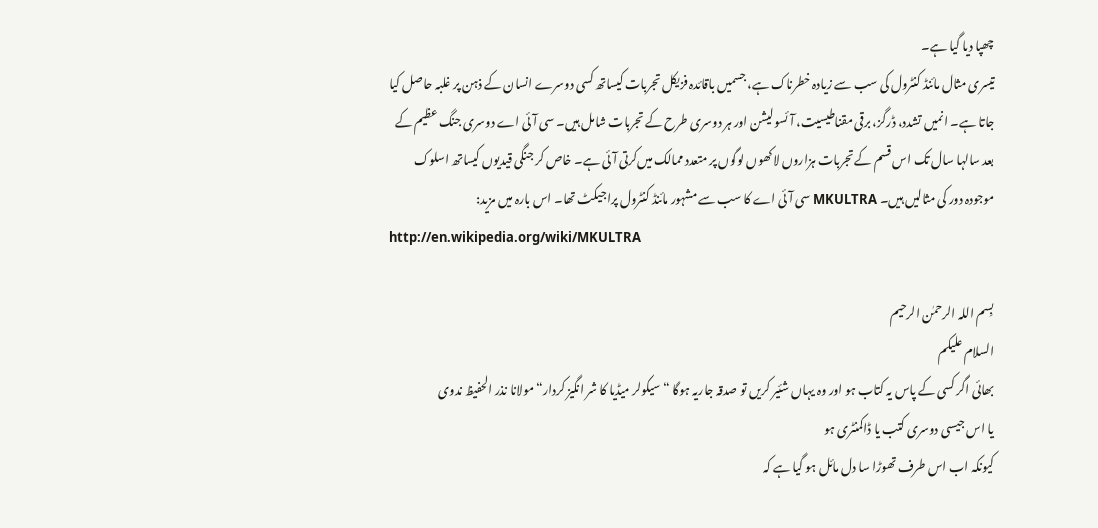چھپا دیا گیا ہے۔
تیسری مثال مائنڈ کنٹرول کی سب سے زیادہ خطرناک ہے، جسمیں باقائدہ فزیکل تجربات کیساتھ کسی دوسرے انسان کے ذہن پر غلبہ حاصل کیا جاتا ہے۔ انمیں تشدد، ڈرگز، برقی مقناطیسیت، آئسولیشن اور ہر دوسری طرح کے تجربات شامل ہیں۔ سی آئی اے دوسری جنگ عظیم کے بعد سالہا سال تک اس قسم کے تجربات ہزاروں لاکھوں لوگوں پر متعدد ممالک میں‌کرتی آئی ہے۔ خاص کر جنگی قیدیوں کیساتھ اسلوک موجودہ دور کی مثالیں ہیں۔ MKULTRA سی آئی اے کا سب سے مشہور مائنڈ کنٹرول پراجیکٹ تھا۔ اس بارہ میں مزید:
http://en.wikipedia.org/wiki/MKULTRA

بِسم اللہ الرحمٰن الرحیم
السلام علیکم
بھائی اگر کسی کے پاس یہ کتاب ہو اور وہ یہاں شئیر کریں تو صدقہ جاریہ ہوگا “سیکولر میڈیا کا شر انگیز کردار“ مولانا نذر الحفیظ ندوی
یا اس جیسی دوسری کتب یا ڈاکمنٹری ہو
کیونکہ اب اس طرف تھوڑا سا دل مائل ہو گیا ہے کہ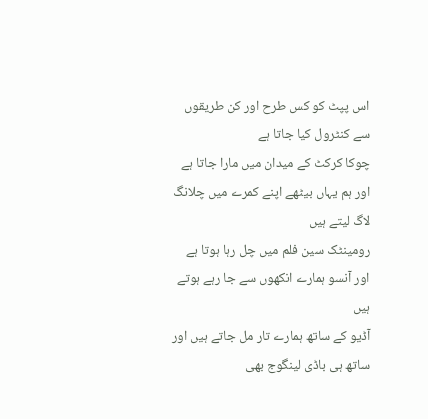اس پپٹ کو کس طرح اور کن طریقوں سے کنٹرول کیا جاتا ہے
چوکا کرکٹ کے میدان میں مارا جاتا ہے اور ہم یہاں بیٹھے اپنے کمرے میں چلانگ لاگ لیتے ہیں
رومینٹک سین فلم میں چل رہا ہوتا ہے اور آنسو ہمارے انکھوں سے جا رہے ہوتے ہیں
آڈیو کے ساتھ ہمارے تار مل جاتے ہیں اور ساتھ ہی باڈی لینگوج بھی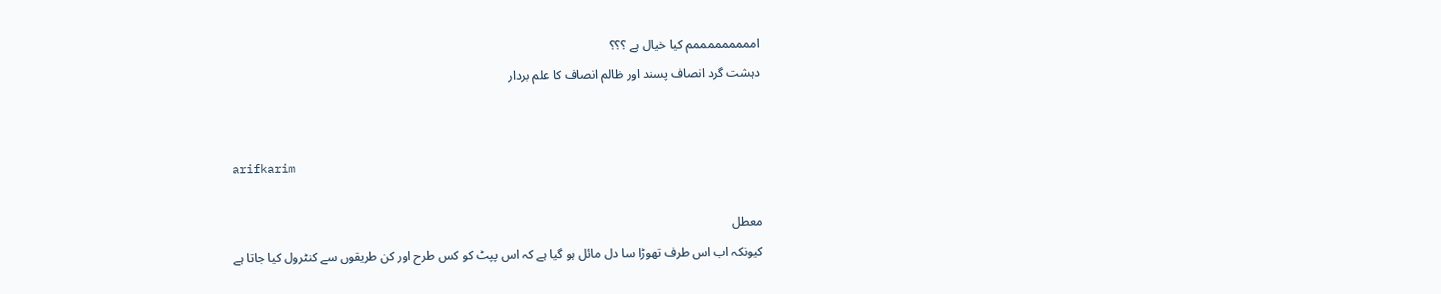امممممممممم کیا خیال ہے ؟؟؟
دہشت گرد انصاف پسند اور ظالم انصاف کا علم بردار


arifkarim

معطل
کیونکہ اب اس طرف تھوڑا سا دل مائل ہو گیا ہے کہ اس پپٹ کو کس طرح اور کن طریقوں سے کنٹرول کیا جاتا ہے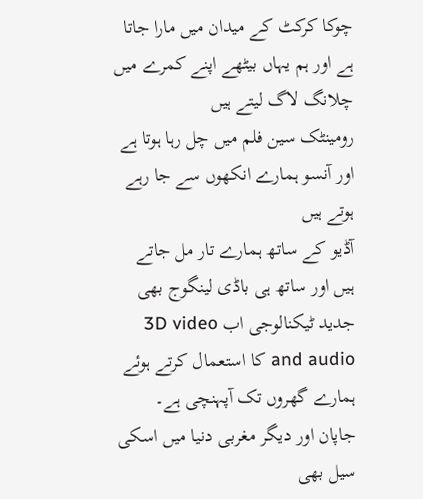چوکا کرکٹ کے میدان میں مارا جاتا ہے اور ہم یہاں بیٹھے اپنے کمرے میں چلانگ لاگ لیتے ہیں
رومینٹک سین فلم میں چل رہا ہوتا ہے اور آنسو ہمارے انکھوں سے جا رہے ہوتے ہیں
آڈیو کے ساتھ ہمارے تار مل جاتے ہیں اور ساتھ ہی باڈی لینگوج بھی
جدید ٹیکنالوجی اب 3D video and audio کا استعمال کرتے ہوئے ہمارے گھروں تک آپہنچی ہے۔ جاپان اور دیگر مغربی دنیا میں اسکی سیل بھی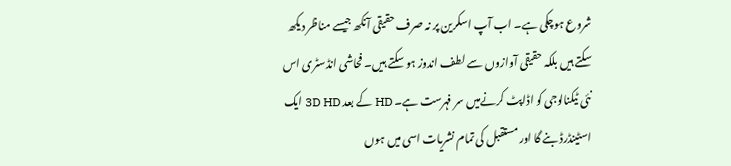شروع ہوچکی ہے۔ اب آپ اسکرین پر نہ صرف حقیقی آنکھ جیسے مناظر دیکھ سکتے ہیں بلکہ حقیقی آوازوں سے لطف اندوز ہو سکتے ہیں۔ فحاشی انڈسٹری اس نئی ٹیکنالوجی کو اڈاپٹ کرنےمیں سر فہرست ہے۔ HD کے بعد 3D HD ایک اسٹینڈرڈ بنے گا اور مستقبل کی تمام نشریات اسی میں ہوں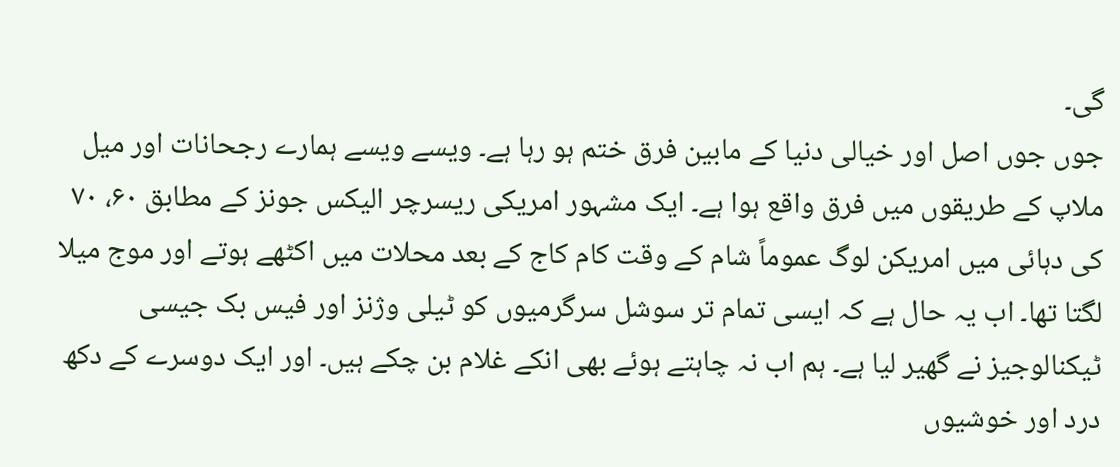گی۔
جوں جوں اصل اور خیالی دنیا کے مابین فرق ختم ہو رہا ہے۔ ویسے ویسے ہمارے رجحانات اور میل ملاپ کے طریقوں میں فرق واقع ہوا ہے۔ ایک مشہور امریکی ریسرچر الیکس جونز کے مطابق ۶۰، ۷۰ کی دہائی میں امریکن لوگ عموماً شام کے وقت کام کاج کے بعد محلات میں اکٹھے ہوتے اور موج میلا لگتا تھا۔ اب یہ حال ہے کہ ایسی تمام تر سوشل سرگرمیوں کو ٹیلی وژنز اور فیس بک جیسی ٹیکنالوجیز نے گھیر لیا ہے۔ ہم اب نہ چاہتے ہوئے بھی انکے غلام بن چکے ہیں۔ اور ایک دوسرے کے دکھ درد اور خوشیوں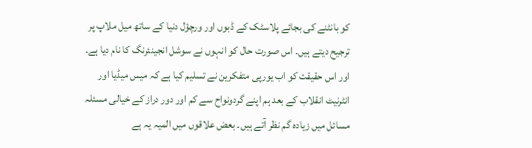کو بانٹنے کی بجائے پلاسٹک کے ڈبوں اور ورچؤل دنیا کے ساتھ میل ملاپ پر ترجیح دیتے ہیں۔ اس صورت حال کو انہوں نے سوشل انجینئرنگ کا نام دیا ہے۔
اور اس حقیقت کو اب یورپی متفکرین نے تسلیم کیا ہے کہ میس میڈیا اور انٹرنیٹ انقلاب کے بعد ہم اپنے گردونواح سے کم اور دور دراز کے خیالی مسئلہ مسائل میں زیادہ گم نظر آتے ہیں۔ بعض علاقوں میں المیہ یہ ہے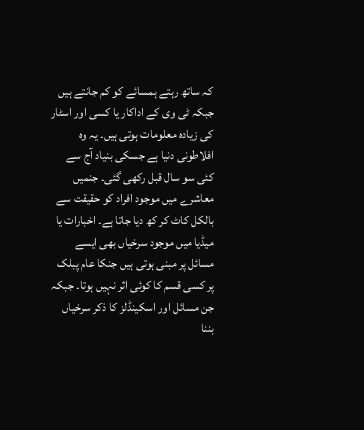کہ ساتھ رہتے ہمسائے کو کم جانتے ہیں جبکہ ٹی وی کے اداکار یا کسی اور اسٹار کی زیادہ معلومات ہوتی ہیں۔ یہ وہ افلاطونی دنیا ہے جسکی بنیاد آج سے کئی سو سال قبل رکھی گئی۔ جنمیں معاشرے میں موجود افراد کو حقیقت سے بالکل کاٹ کر کھ دیا جاتا ہے۔ اخبارات یا میڈیا میں موجود سرخیاں بھی ایسے مسائل پر مبنی ہوتی ہیں جنکا عام پبلک پر کسی قسم کا کوئی اثر نہیں ہوتا۔ جبکہ جن مسائل اور اسکینڈلز کا ذکر سرخیاں بننا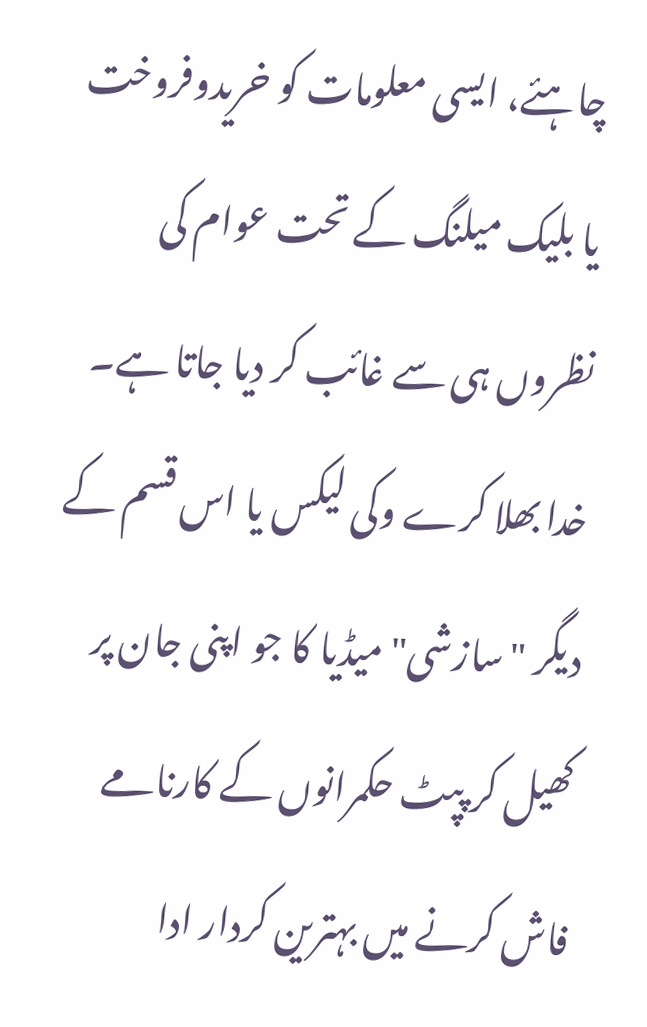چاہئے، ایسی معلومات کو خریدوفروخت یا بلیک میلنگ کے تحت عوام کی نظروں ہی سے غائب کر دیا جاتا ہے۔ خدا بھلا کرے وکی لیکس یا اس قسم کے دیگر "سازشی" میڈیا کا جو اپنی جان پر کھیل کر پپٹ حکمرانوں کے کارنامے فاش کرنے میں بہترین کردار ادا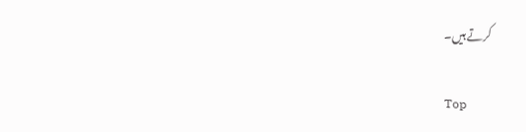کرتے ہیں۔

Top